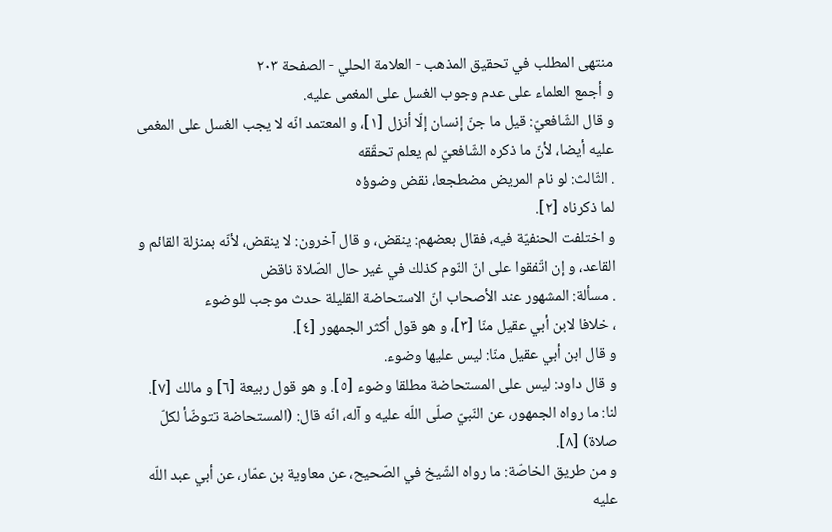منتهى المطلب في تحقيق المذهب - العلامة الحلي - الصفحة ٢٠٣
و أجمع العلماء على عدم وجوب الغسل على المغمى عليه.
و قال الشّافعيّ: قيل ما جنّ إنسان إلّا أنزل [١]، و المعتمد انّه لا يجب الغسل على المغمى عليه أيضا، لأنّ ما ذكره الشّافعيّ لم يعلم تحقّقه
. الثّالث: لو نام المريض مضطجعا، نقض وضوؤه
لما ذكرناه [٢].
و اختلفت الحنفيّة فيه، فقال بعضهم: ينقض، و قال آخرون: لا ينقض، لأنّه بمنزلة القائم و القاعد، و إن اتّفقوا على انّ النّوم كذلك في غير حال الصّلاة ناقض
. مسألة: المشهور عند الأصحاب انّ الاستحاضة القليلة حدث موجب للوضوء
، خلافا لابن أبي عقيل منّا [٣]، و هو قول أكثر الجمهور [٤].
و قال ابن أبي عقيل منّا: ليس عليها وضوء.
و قال داود: ليس على المستحاضة مطلقا وضوء [٥]. و هو قول ربيعة [٦] و مالك [٧].
لنا: ما رواه الجمهور، عن النّبيّ صلّى اللّه عليه و آله، انّه قال: (المستحاضة تتوضّأ لكلّ صلاة) [٨].
و من طريق الخاصّة: ما رواه الشّيخ في الصّحيح، عن معاوية بن عمّار، عن أبي عبد اللّه عليه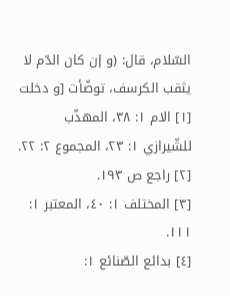السّلام، قال: (و إن كان الدّم لا يثقب الكرسف، توضّأت [و دخلت
[١] الام ١: ٣٨، المهذّب للشّيرازي ١: ٢٣، المجموع ٢: ٢٢.
[٢] راجع ص ١٩٣.
[٣] المختلف ١: ٤٠، المعتبر ١: ١١١.
[٤] بدائع الصّنائع ١: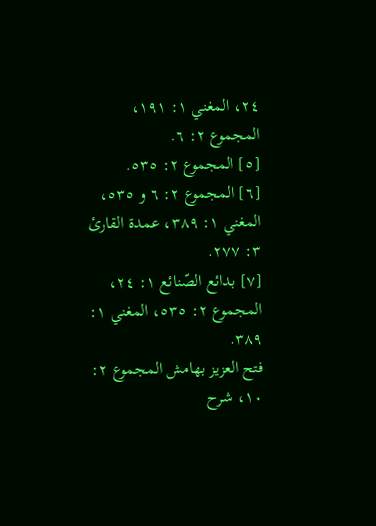٢٤، المغني ١: ١٩١، المجموع ٢: ٦.
[٥] المجموع ٢: ٥٣٥.
[٦] المجموع ٢: ٦ و ٥٣٥، المغني ١: ٣٨٩، عمدة القارئ ٣: ٢٧٧.
[٧] بدائع الصّنائع ١: ٢٤، المجموع ٢: ٥٣٥، المغني ١: ٣٨٩.
فتح العزيز بهامش المجموع ٢: ١٠، شرح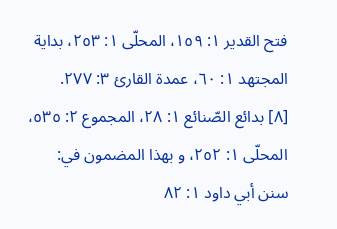فتح القدير ١: ١٥٩، المحلّى ١: ٢٥٣، بداية المجتهد ١: ٦٠، عمدة القارئ ٣: ٢٧٧.
[٨] بدائع الصّنائع ١: ٢٨، المجموع ٢: ٥٣٥، المحلّى ١: ٢٥٢، و بهذا المضمون في:
سنن أبي داود ١: ٨٢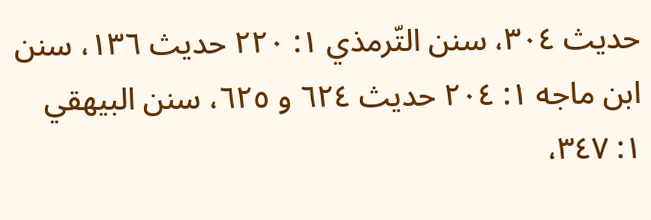حديث ٣٠٤، سنن التّرمذي ١: ٢٢٠ حديث ١٣٦، سنن ابن ماجه ١: ٢٠٤ حديث ٦٢٤ و ٦٢٥، سنن البيهقي ١: ٣٤٧،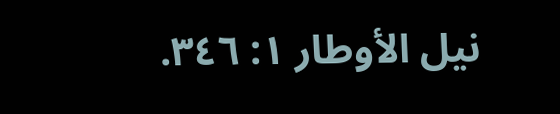نيل الأوطار ١: ٣٤٦.